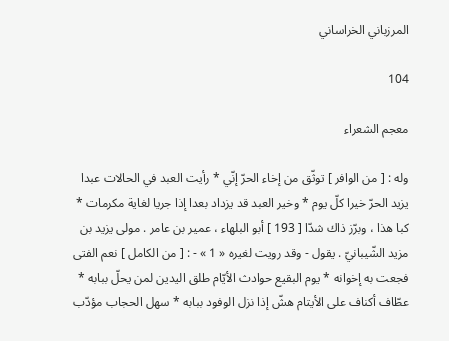المرزباني الخراساني

104

معجم الشعراء

وله : [ من الوافر ] توثّق من إخاء الحرّ إنّي * رأيت العبد في الحالات عبدا يزيد الحرّ خيرا كلّ يوم * وخير العبد قد يزداد بعدا إذا جريا لغاية مكرمات * كبا هذا ، وبرّز ذاك شدّا [ 193 ] أبو البلهاء ، عمير بن عامر . مولى يزيد بن مزيد الشّيبانيّ . يقول - وقد رويت لغيره « 1 » - : [ من الكامل ] نعم الفتى فجعت به إخوانه * يوم البقيع حوادث الأيّام طلق اليدين لمن يحلّ ببابه * عطّاف أكناف على الأيتام هشّ إذا نزل الوفود ببابه * سهل الحجاب مؤدّب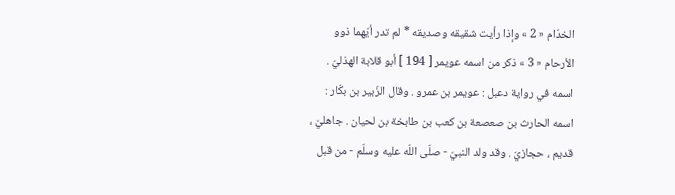الخدّام « 2 » وإذا رأيت شقيقه وصديقه * لم تدر أيّهما ذوو الأرحام « 3 » ذكر من اسمه عويمر [ 194 ] أبو قلابة الهذليّ . اسمه في رواية دعبل : عويمر بن عمرو . وقال الزّبير بن بكّار : اسمه الحارث بن صعصعة بن كعب بن طابخة بن لحيان . جاهليّ ، قديم ، حجازيّ . وقد ولد النبيّ - صلّى اللّه عليه وسلّم - من قبل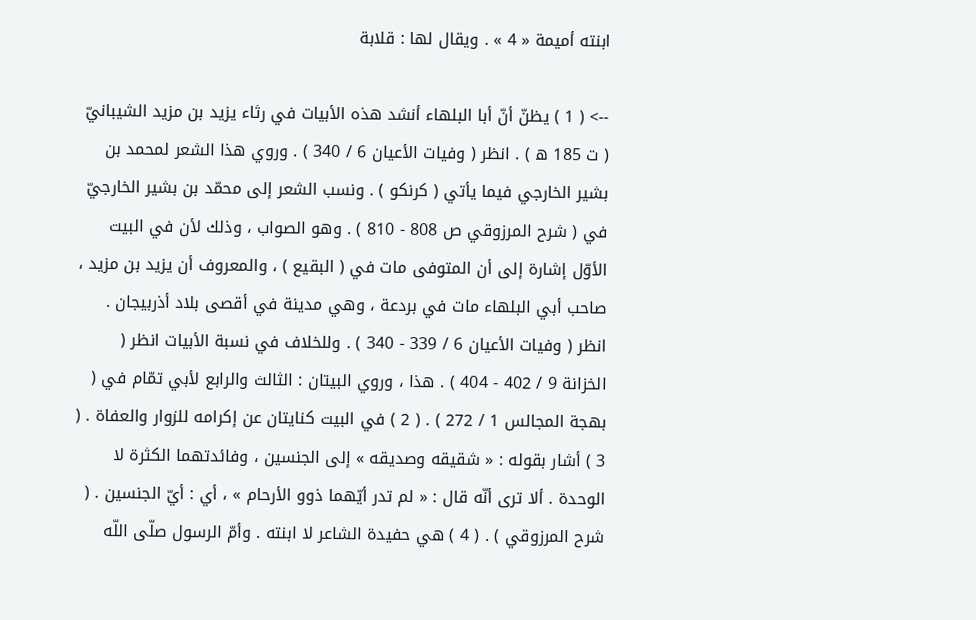ابنته أميمة « 4 » . ويقال لها : قلابة

--> ( 1 ) يظنّ أنّ أبا البلهاء أنشد هذه الأبيات في رثاء يزيد بن مزيد الشيبانيّ ( ت 185 ه ) . انظر ( وفيات الأعيان 6 / 340 ) . وروي هذا الشعر لمحمد بن بشير الخارجي فيما يأتي ( كرنكو ) . ونسب الشعر إلى محمّد بن بشير الخارجيّ في ( شرح المرزوقي ص 808 - 810 ) . وهو الصواب ، وذلك لأن في البيت الأوّل إشارة إلى أن المتوفى مات في ( البقيع ) ، والمعروف أن يزيد بن مزيد ، صاحب أبي البلهاء مات في بردعة ، وهي مدينة في أقصى بلاد أذربيجان . انظر ( وفيات الأعيان 6 / 339 - 340 ) . وللخلاف في نسبة الأبيات انظر ( الخزانة 9 / 402 - 404 ) . هذا ، وروي البيتان : الثالث والرابع لأبي تمّام في ( بهجة المجالس 1 / 272 ) . ( 2 ) في البيت كنايتان عن إكرامه للزوار والعفاة . ( 3 ) أشار بقوله : « شقيقه وصديقه » إلى الجنسين ، وفائدتهما الكثرة لا الوحدة . ألا ترى أنّه قال : « لم تدر أيّهما ذوو الأرحام » ، أي : أيّ الجنسين . ( شرح المرزوقي ) . ( 4 ) هي حفيدة الشاعر لا ابنته . وأمّ الرسول صلّى اللّه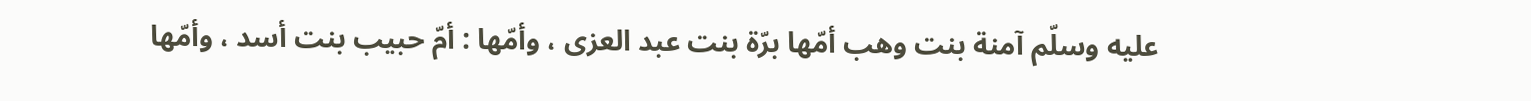عليه وسلّم آمنة بنت وهب أمّها برّة بنت عبد العزى ، وأمّها : أمّ حبيب بنت أسد ، وأمّها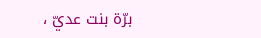برّة بنت عديّ ،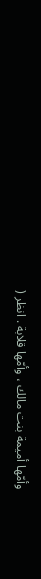وأمّها أميمة بنت مالك ، وأمّها قلابة . انظر (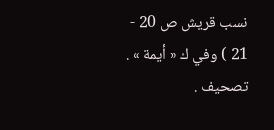نسب قريش ص 20 - 21 ) وفي ك « أيمة » . تصحيف .